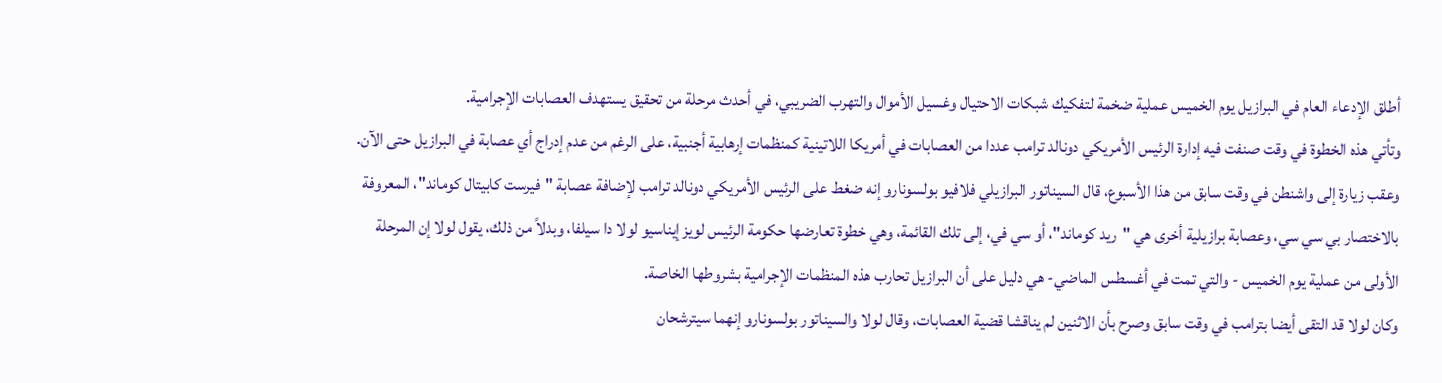أطلق الإدعاء العام في البرازيل يوم الخميس عملية ضخمة لتفكيك شبكات الاحتيال وغسيل الأموال والتهرب الضريبي، في أحدث مرحلة من تحقيق يستهدف العصابات الإجرامية.
وتأتي هذه الخطوة في وقت صنفت فيه إدارة الرئيس الأمريكي دونالد ترامب عددا من العصابات في أمريكا اللاتينية كمنظمات إرهابية أجنبية، على الرغم من عدم إدراج أي عصابة في البرازيل حتى الآن.
وعقب زيارة إلى واشنطن في وقت سابق من هذا الأسبوع، قال السيناتور البرازيلي فلافيو بولسونارو إنه ضغط على الرئيس الأمريكي دونالد ترامب لإضافة عصابة "فيرست كابيتال كوماند"، المعروفة بالاختصار بي سي سي، وعصابة برازيلية أخرى هي "ريد كوماند"، أو سي في، إلى تلك القائمة، وهي خطوة تعارضها حكومة الرئيس لويز إيناسيو لولا دا سيلفا، وبدلاً من ذلك، يقول لولا إن المرحلة الأولى من عملية يوم الخميس - والتي تمت في أغسطس الماضي- هي دليل على أن البرازيل تحارب هذه المنظمات الإجرامية بشروطها الخاصة.
وكان لولا قد التقى أيضا بترامب في وقت سابق وصرح بأن الاثنين لم يناقشا قضية العصابات، وقال لولا والسيناتور بولسونارو إنهما سيترشحان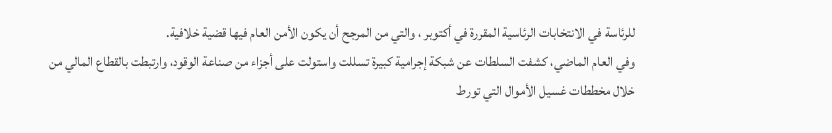للرئاسة في الانتخابات الرئاسية المقررة في أكتوبر ، والتي من المرجح أن يكون الأمن العام فيها قضية خلافية.
وفي العام الماضي، كشفت السلطات عن شبكة إجرامية كبيرة تسللت واستولت على أجزاء من صناعة الوقود، وارتبطت بالقطاع المالي من خلال مخططات غسيل الأموال التي تورط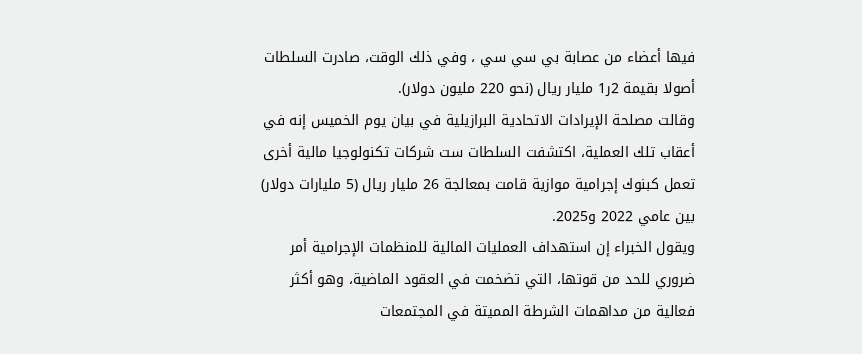فيها أعضاء من عصابة بي سي سي ، وفي ذلك الوقت، صادرت السلطات أصولا بقيمة 2ر1 مليار ريال (نحو 220 مليون دولار).
وقالت مصلحة الإيرادات الاتحادية البرازيلية في بيان يوم الخميس إنه في أعقاب تلك العملية، اكتشفت السلطات ست شركات تكنولوجيا مالية أخرى تعمل كبنوك إجرامية موازية قامت بمعالجة 26 مليار ريال (5 مليارات دولار) بين عامي 2022 و2025.
ويقول الخبراء إن استهداف العمليات المالية للمنظمات الإجرامية أمر ضروري للحد من قوتها، التي تضخمت في العقود الماضية، وهو أكثر فعالية من مداهمات الشرطة المميتة في المجتمعات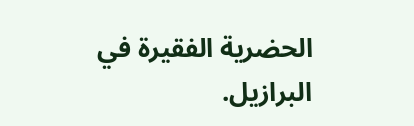الحضرية الفقيرة في البرازيل.